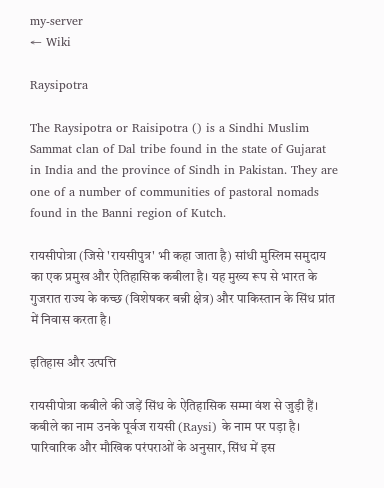my-server
← Wiki

Raysipotra

The Raysipotra or Raisipotra () is a Sindhi Muslim Sammat clan of Dal tribe found in the state of Gujarat in India and the province of Sindh in Pakistan. They are one of a number of communities of pastoral nomads found in the Banni region of Kutch.

रायसीपोत्रा (जिसे 'रायसीपुत्र' भी कहा जाता है) सांधी मुस्लिम समुदाय का एक प्रमुख और ऐतिहासिक कबीला है। यह मुख्य रूप से भारत के गुजरात राज्य के कच्छ (विशेषकर बन्नी क्षेत्र) और पाकिस्तान के सिंध प्रांत में निवास करता है।

इतिहास और उत्पत्ति

रायसीपोत्रा कबीले की जड़ें सिंध के ऐतिहासिक सम्मा वंश से जुड़ी हैं। कबीले का नाम उनके पूर्वज रायसी (Raysi) के नाम पर पड़ा है। पारिवारिक और मौखिक परंपराओं के अनुसार, सिंध में इस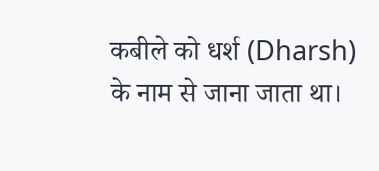कबीले को धर्श (Dharsh) के नाम से जाना जाता था।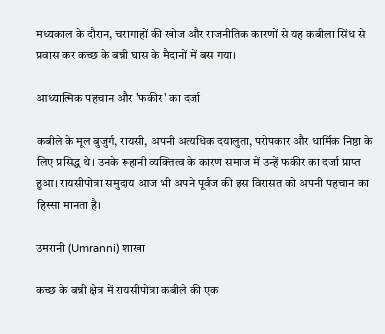मध्यकाल के दौरान, चरागाहों की खोज और राजनीतिक कारणों से यह कबीला सिंध से प्रवास कर कच्छ के बन्नी घास के मैदानों में बस गया।

आध्यात्मिक पहचान और 'फकीर' का दर्जा

कबीले के मूल बुजुर्ग, रायसी, अपनी अत्यधिक दयालुता, परोपकार और धार्मिक निष्ठा के लिए प्रसिद्ध थे। उनके रूहानी व्यक्तित्व के कारण समाज में उन्हें फकीर का दर्जा प्राप्त हुआ। रायसीपोत्रा समुदाय आज भी अपने पूर्वज की इस विरासत को अपनी पहचान का हिस्सा मानता है।

उमरानी (Umranni) शाखा

कच्छ के बन्नी क्षेत्र में रायसीपोत्रा कबीले की एक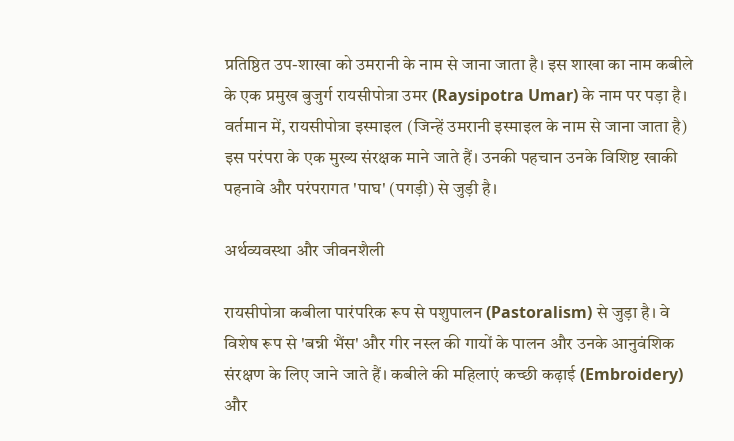प्रतिष्ठित उप-शाखा को उमरानी के नाम से जाना जाता है। इस शाखा का नाम कबीले के एक प्रमुख बुजुर्ग रायसीपोत्रा उमर (Raysipotra Umar) के नाम पर पड़ा है। वर्तमान में, रायसीपोत्रा इस्माइल (जिन्हें उमरानी इस्माइल के नाम से जाना जाता है) इस परंपरा के एक मुख्य संरक्षक माने जाते हैं। उनकी पहचान उनके विशिष्ट खाकी पहनावे और परंपरागत 'पाघ' (पगड़ी) से जुड़ी है।

अर्थव्यवस्था और जीवनशैली

रायसीपोत्रा कबीला पारंपरिक रूप से पशुपालन (Pastoralism) से जुड़ा है। वे विशेष रूप से 'बन्नी भैंस' और गीर नस्ल की गायों के पालन और उनके आनुवंशिक संरक्षण के लिए जाने जाते हैं। कबीले की महिलाएं कच्छी कढ़ाई (Embroidery) और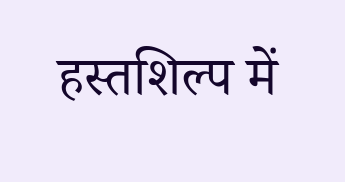हस्तशिल्प में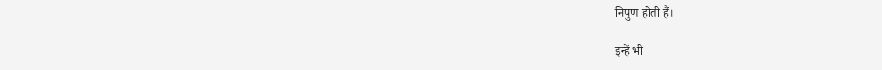निपुण होती हैं।

इन्हें भी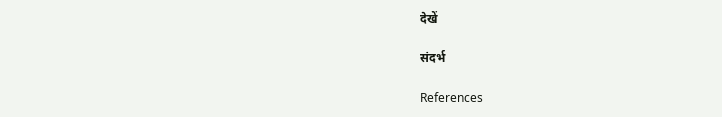देखें

संदर्भ

References